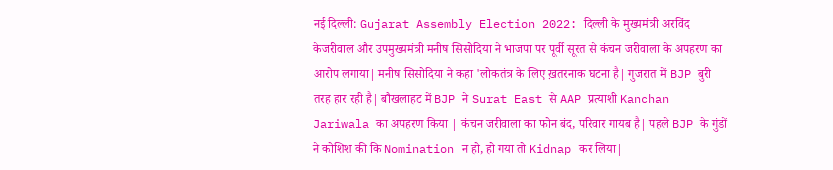नई दिल्ली: Gujarat Assembly Election 2022: दिल्ली के मुख्यमंत्री अरविंद केजरीवाल और उपमुख्यमंत्री मनीष सिसोदिया ने भाजपा पर पूर्वी सूरत से कंचन जरीवाला के अपहरण का आरोप लगाया| मनीष सिसोदिया ने कहा 'लोकतंत्र के लिए ख़तरनाक घटना है| गुजरात में BJP बुरी तरह हार रही है| बौखलाहट में BJP ने Surat East से AAP प्रत्याशी Kanchan Jariwala का अपहरण किया | कंचन जरीवाला का फोन बंद, परिवार गायब है| पहले BJP के गुंडों ने कोशिश की कि Nomination न हो, हो गया तो Kidnap कर लिया|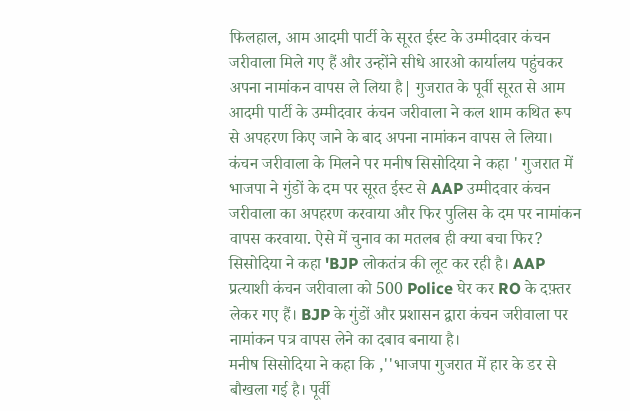फिलहाल, आम आदमी पार्टी के सूरत ईस्ट के उम्मीदवार कंचन जरीवाला मिले गए हैं और उन्होंने सीधे आरओ कार्यालय पहुंचकर अपना नामांकन वापस ले लिया है| गुजरात के पूर्वी सूरत से आम आदमी पार्टी के उम्मीदवार कंचन जरीवाला ने कल शाम कथित रूप से अपहरण किए जाने के बाद अपना नामांकन वापस ले लिया।
कंचन जरीवाला के मिलने पर मनीष सिसोदिया ने कहा ' गुजरात में भाजपा ने गुंडों के दम पर सूरत ईस्ट से AAP उम्मीदवार कंचन जरीवाला का अपहरण करवाया और फिर पुलिस के दम पर नामांकन वापस करवाया. ऐसे में चुनाव का मतलब ही क्या बचा फिर?
सिसोदिया ने कहा 'BJP लोकतंत्र की लूट कर रही है। AAP प्रत्याशी कंचन जरीवाला को 500 Police घेर कर RO के दफ़्तर लेकर गए हैं। BJP के गुंडों और प्रशासन द्वारा कंचन जरीवाला पर नामांकन पत्र वापस लेने का दबाव बनाया है।
मनीष सिसोदिया ने कहा कि ,''भाजपा गुजरात में हार के डर से बौखला गई है। पूर्वी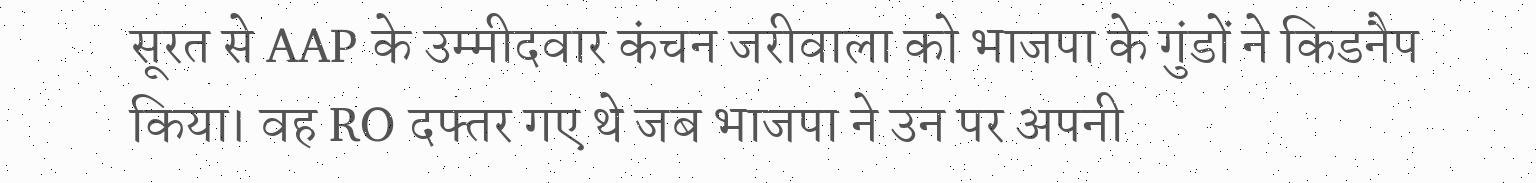सूरत से AAP के उम्मीदवार कंचन जरीवाला को भाजपा के गुंडों ने किडनैप किया। वह RO दफ्तर गए थे जब भाजपा ने उन पर अपनी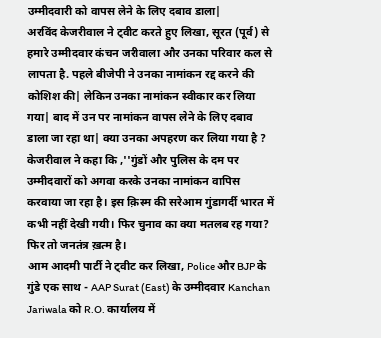उम्मीदवारी को वापस लेने के लिए दबाव डाला|
अरविंद केजरीवाल ने ट्वीट करते हुए लिखा, सूरत (पूर्व) से हमारे उम्मीदवार कंचन जरीवाला और उनका परिवार कल से लापता है. पहले बीजेपी ने उनका नामांकन रद्द करने की कोशिश की| लेकिन उनका नामांकन स्वीकार कर लिया गया| बाद में उन पर नामांकन वापस लेने के लिए दबाव डाला जा रहा था| क्या उनका अपहरण कर लिया गया है ?
केजरीवाल ने कहा कि ,''गुंडों और पुलिस के दम पर उम्मीदवारों को अगवा करके उनका नामांकन वापिस करवाया जा रहा है। इस क़िस्म की सरेआम गुंडागर्दी भारत में कभी नहीं देखी गयी। फिर चुनाव का क्या मतलब रह गया? फिर तो जनतंत्र ख़त्म है।
आम आदमी पार्टी ने ट्वीट कर लिखा, Police और BJP के गुंडे एक साथ - AAP Surat (East) के उम्मीदवार Kanchan Jariwala को R.O. कार्यालय में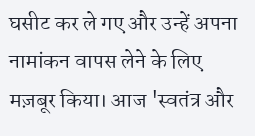घसीट कर ले गए और उन्हें अपना नामांकन वापस लेने के लिए मज़बूर किया। आज 'स्वतंत्र और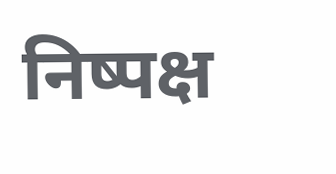निष्पक्ष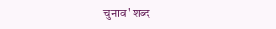चुनाव' शब्द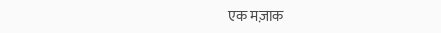एक मज़ाक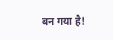बन गया है!